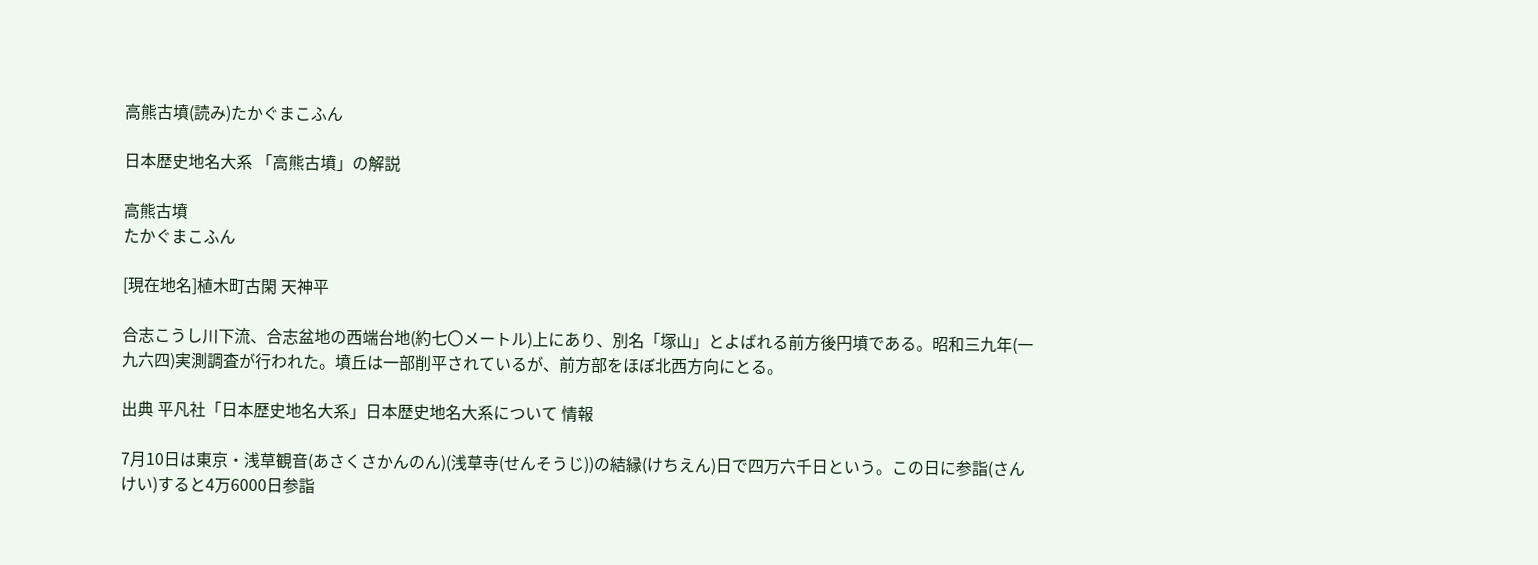高熊古墳(読み)たかぐまこふん

日本歴史地名大系 「高熊古墳」の解説

高熊古墳
たかぐまこふん

[現在地名]植木町古閑 天神平

合志こうし川下流、合志盆地の西端台地(約七〇メートル)上にあり、別名「塚山」とよばれる前方後円墳である。昭和三九年(一九六四)実測調査が行われた。墳丘は一部削平されているが、前方部をほぼ北西方向にとる。

出典 平凡社「日本歴史地名大系」日本歴史地名大系について 情報

7月10日は東京・浅草観音(あさくさかんのん)(浅草寺(せんそうじ))の結縁(けちえん)日で四万六千日という。この日に参詣(さんけい)すると4万6000日参詣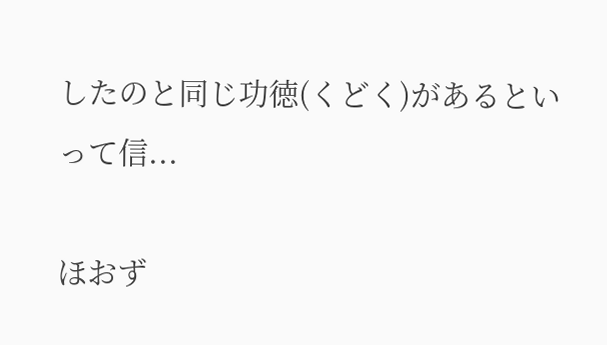したのと同じ功徳(くどく)があるといって信...

ほおず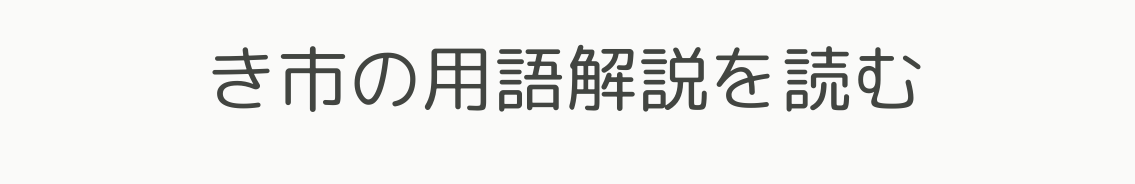き市の用語解説を読む